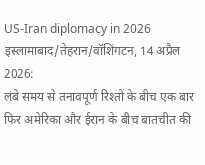US-Iran diplomacy in 2026
इस्लामाबाद/तेहरान/वॉशिंगटन, 14 अप्रैल 2026:
लंबे समय से तनावपूर्ण रिश्तों के बीच एक बार फिर अमेरिका और ईरान के बीच बातचीत की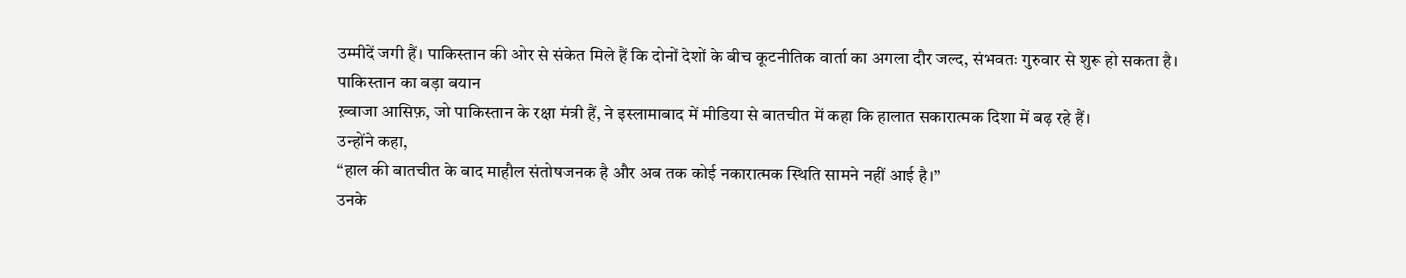उम्मीदें जगी हैं। पाकिस्तान की ओर से संकेत मिले हैं कि दोनों देशों के बीच कूटनीतिक वार्ता का अगला दौर जल्द, संभवतः गुरुवार से शुरू हो सकता है।
पाकिस्तान का बड़ा बयान
ख़्वाजा आसिफ़, जो पाकिस्तान के रक्षा मंत्री हैं, ने इस्लामाबाद में मीडिया से बातचीत में कहा कि हालात सकारात्मक दिशा में बढ़ रहे हैं।
उन्होंने कहा,
“हाल की बातचीत के बाद माहौल संतोषजनक है और अब तक कोई नकारात्मक स्थिति सामने नहीं आई है।”
उनके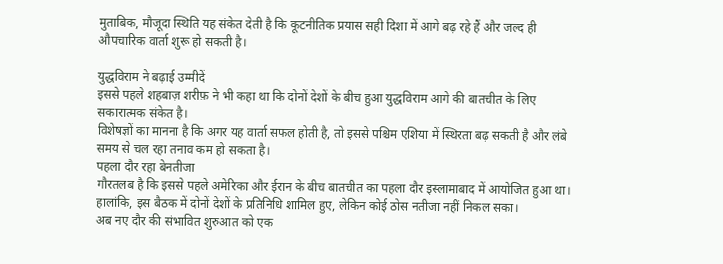मुताबिक, मौजूदा स्थिति यह संकेत देती है कि कूटनीतिक प्रयास सही दिशा में आगे बढ़ रहे हैं और जल्द ही औपचारिक वार्ता शुरू हो सकती है।

युद्धविराम ने बढ़ाई उम्मीदें
इससे पहले शहबाज़ शरीफ़ ने भी कहा था कि दोनों देशों के बीच हुआ युद्धविराम आगे की बातचीत के लिए सकारात्मक संकेत है।
विशेषज्ञों का मानना है कि अगर यह वार्ता सफल होती है, तो इससे पश्चिम एशिया में स्थिरता बढ़ सकती है और लंबे समय से चल रहा तनाव कम हो सकता है।
पहला दौर रहा बेनतीजा
गौरतलब है कि इससे पहले अमेरिका और ईरान के बीच बातचीत का पहला दौर इस्लामाबाद में आयोजित हुआ था।
हालांकि, इस बैठक में दोनों देशों के प्रतिनिधि शामिल हुए, लेकिन कोई ठोस नतीजा नहीं निकल सका।
अब नए दौर की संभावित शुरुआत को एक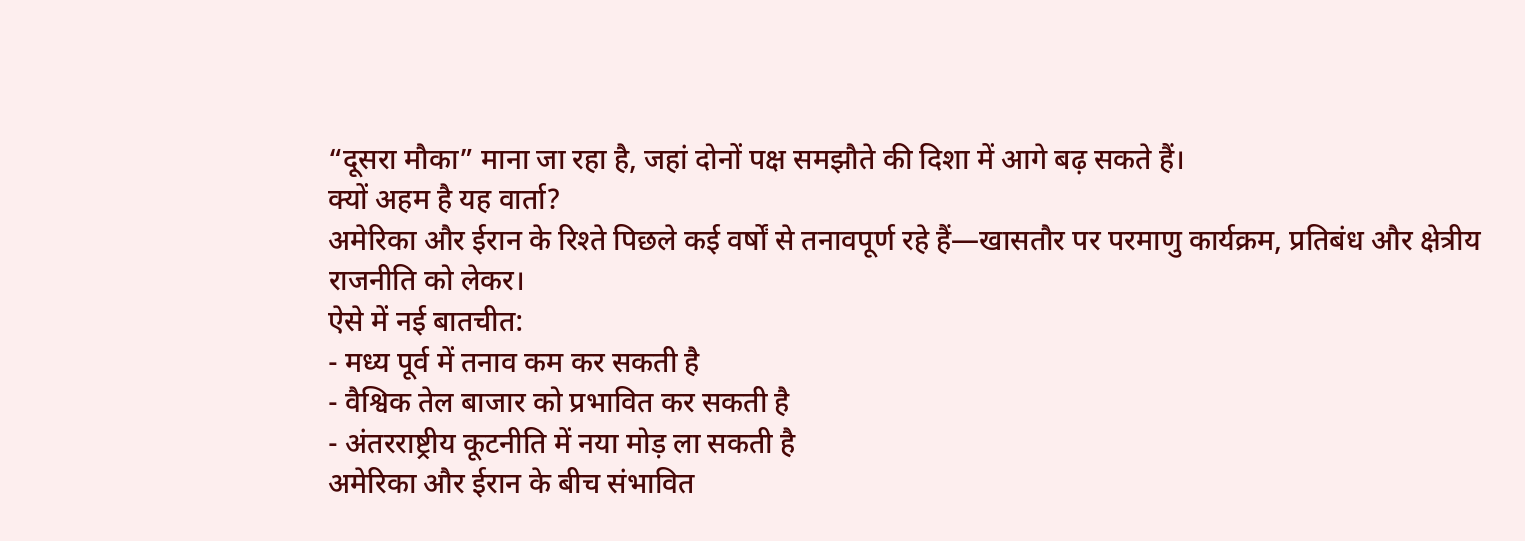“दूसरा मौका” माना जा रहा है, जहां दोनों पक्ष समझौते की दिशा में आगे बढ़ सकते हैं।
क्यों अहम है यह वार्ता?
अमेरिका और ईरान के रिश्ते पिछले कई वर्षों से तनावपूर्ण रहे हैं—खासतौर पर परमाणु कार्यक्रम, प्रतिबंध और क्षेत्रीय राजनीति को लेकर।
ऐसे में नई बातचीत:
- मध्य पूर्व में तनाव कम कर सकती है
- वैश्विक तेल बाजार को प्रभावित कर सकती है
- अंतरराष्ट्रीय कूटनीति में नया मोड़ ला सकती है
अमेरिका और ईरान के बीच संभावित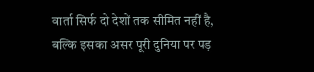वार्ता सिर्फ दो देशों तक सीमित नहीं है, बल्कि इसका असर पूरी दुनिया पर पड़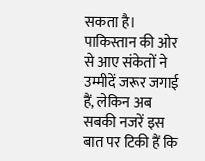सकता है। पाकिस्तान की ओर से आए संकेतों ने उम्मीदें जरूर जगाई हैं, लेकिन अब सबकी नजरें इस बात पर टिकी हैं कि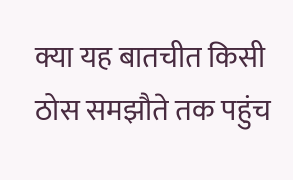क्या यह बातचीत किसी ठोस समझौते तक पहुंच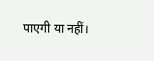पाएगी या नहीं।